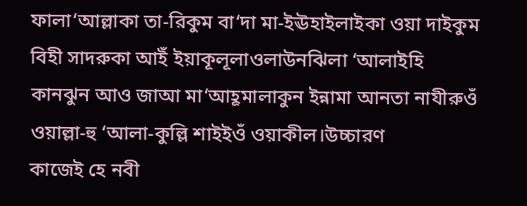ফালা‘আল্লাকা তা-রিকুম বা‘দা মা-ইঊহাইলাইকা ওয়া দাইকুম বিহী সাদরুকা আইঁ ইয়াকূলূলাওলাউনঝিলা ‘আলাইহি কানঝুন আও জাআ মা‘আহূমালাকুন ইন্নামা আনতা নাযীরুওঁ ওয়াল্লা-হু ‘আলা-কুল্লি শাইইওঁ ওয়াকীল।উচ্চারণ
কাজেই হে নবী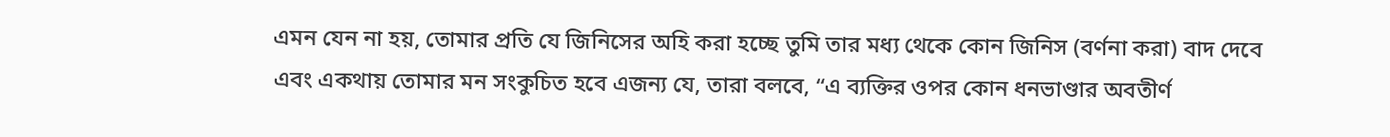এমন যেন না হয়, তোমার প্রতি যে জিনিসের অহি করা হচ্ছে তুমি তার মধ্য থেকে কোন জিনিস (বর্ণনা করা) বাদ দেবে এবং একথায় তোমার মন সংকুচিত হবে এজন্য যে, তারা বলবে, “এ ব্যক্তির ওপর কোন ধনভাণ্ডার অবতীর্ণ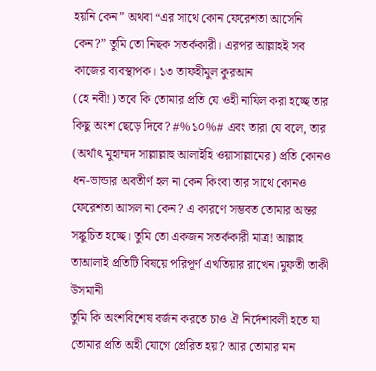হয়নি কেন” অথবা “এর সাথে কোন ফেরেশতা আসেনি কেন?” তুমি তো নিছক সতর্ককারী। এরপর আল্লাহই সব কাজের ব্যবস্থাপক। ১৩ তাফহীমুল কুরআন
(হে নবী!) তবে কি তোমার প্রতি যে ওহী নাযিল করা হচ্ছে তার কিছু অংশ ছেড়ে দিবে? #%১০%# এবং তারা যে বলে, তার (অর্থাৎ মুহাম্মদ সাল্লাল্লাহু আলাইহি ওয়াসাল্লামের) প্রতি কোনও ধন-ভান্ডার অবতীর্ণ হল না কেন কিংবা তার সাথে কোনও ফেরেশতা আসল না কেন? এ কারণে সম্ভবত তোমার অন্তর সঙ্কুচিত হচ্ছে। তুমি তো একজন সতর্ককারী মাত্র! আল্লাহ তাআলাই প্রতিটি বিষয়ে পরিপূর্ণ এখতিয়ার রাখেন।মুফতী তাকী উসমানী
তুমি কি অংশবিশেষ বর্জন করতে চাও ঐ নির্দেশাবলী হতে যা তোমার প্রতি অহী যোগে প্রেরিত হয়? আর তোমার মন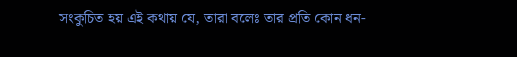সংকুচিত হয় এই কথায় যে, তারা বলেঃ তার প্রতি কোন ধন-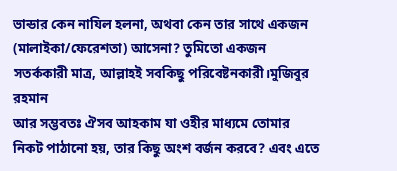ভান্ডার কেন নাযিল হলনা, অথবা কেন তার সাথে একজন (মালাইকা/ফেরেশতা) আসেনা? তুমিতো একজন সতর্ককারী মাত্র, আল্লাহই সবকিছু পরিবেষ্টনকারী।মুজিবুর রহমান
আর সম্ভবতঃ ঐসব আহকাম যা ওহীর মাধ্যমে তোমার নিকট পাঠানো হয়, তার কিছু অংশ বর্জন করবে? এবং এতে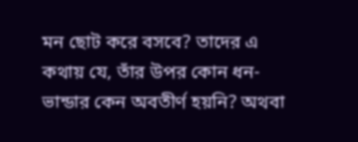মন ছোট করে বসবে? তাদের এ কথায় যে, তাঁর উপর কোন ধন-ভান্ডার কেন অবতীর্ণ হয়নি? অথবা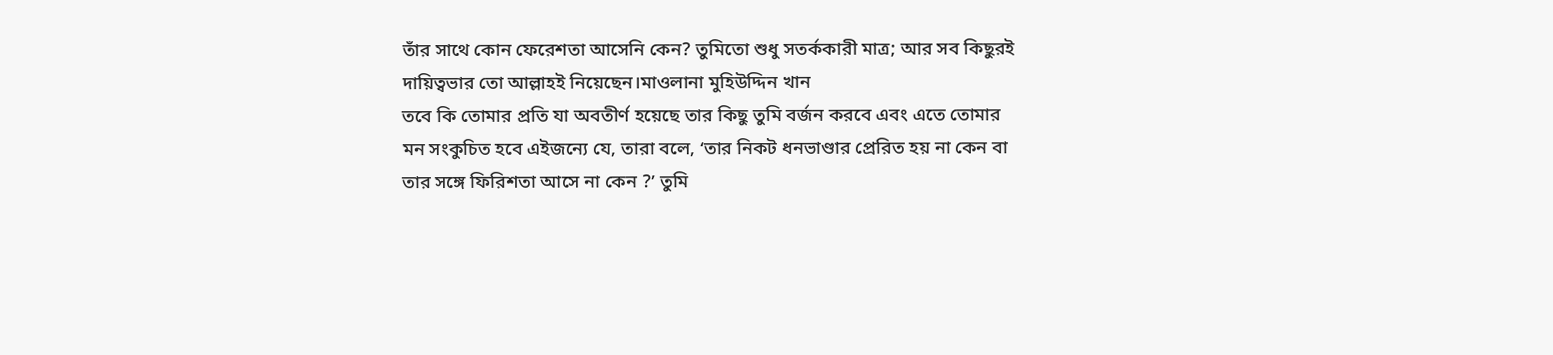তাঁর সাথে কোন ফেরেশতা আসেনি কেন? তুমিতো শুধু সতর্ককারী মাত্র; আর সব কিছুরই দায়িত্বভার তো আল্লাহই নিয়েছেন।মাওলানা মুহিউদ্দিন খান
তবে কি তোমার প্রতি যা অবতীর্ণ হয়েছে তার কিছু তুমি বর্জন করবে এবং এতে তোমার মন সংকুচিত হবে এইজন্যে যে, তারা বলে, ‘তার নিকট ধনভাণ্ডার প্রেরিত হয় না কেন বা তার সঙ্গে ফিরিশতা আসে না কেন ?’ তুমি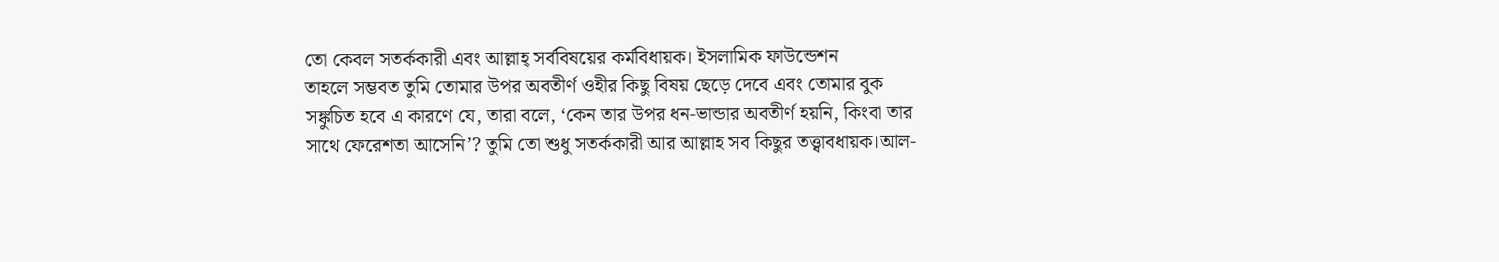তো কেবল সতর্ককারী এবং আল্লাহ্ সর্ববিষয়ের কর্মবিধায়ক। ইসলামিক ফাউন্ডেশন
তাহলে সম্ভবত তুমি তোমার উপর অবতীর্ণ ওহীর কিছু বিষয় ছেড়ে দেবে এবং তোমার বুক সঙ্কুচিত হবে এ কারণে যে, তারা বলে, ‘কেন তার উপর ধন-ভান্ডার অবতীর্ণ হয়নি, কিংবা তার সাথে ফেরেশতা আসেনি’? তুমি তো শুধু সতর্ককারী আর আল্লাহ সব কিছুর তত্ত্বাবধায়ক।আল-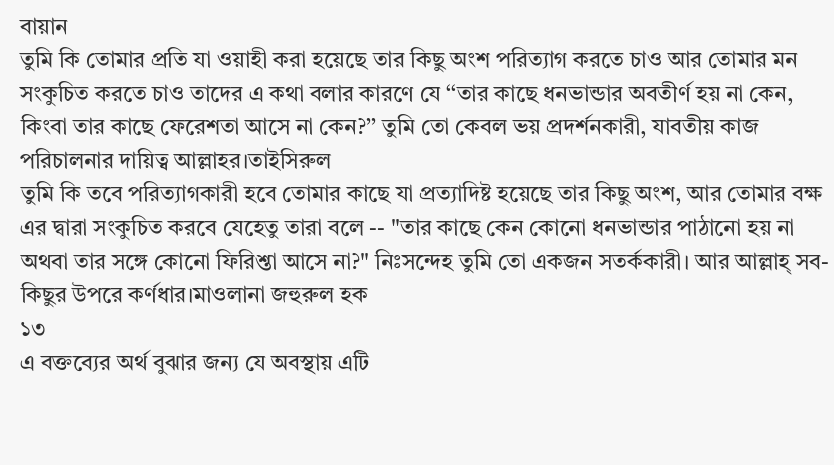বায়ান
তুমি কি তোমার প্রতি যা ওয়াহী করা হয়েছে তার কিছু অংশ পরিত্যাগ করতে চাও আর তোমার মন সংকুচিত করতে চাও তাদের এ কথা বলার কারণে যে ‘‘তার কাছে ধনভান্ডার অবতীর্ণ হয় না কেন, কিংবা তার কাছে ফেরেশতা আসে না কেন?’’ তুমি তো কেবল ভয় প্রদর্শনকারী, যাবতীয় কাজ পরিচালনার দায়িত্ব আল্লাহর।তাইসিরুল
তুমি কি তবে পরিত্যাগকারী হবে তোমার কাছে যা প্রত্যাদিষ্ট হয়েছে তার কিছু অংশ, আর তোমার বক্ষ এর দ্বারা সংকুচিত করবে যেহেতু তারা বলে -- "তার কাছে কেন কোনো ধনভান্ডার পাঠানো হয় না অথবা তার সঙ্গে কোনো ফিরিশ্তা আসে না?" নিঃসন্দেহ তুমি তো একজন সতর্ককারী। আর আল্লাহ্ সব-কিছুর উপরে কর্ণধার।মাওলানা জহুরুল হক
১৩
এ বক্তব্যের অর্থ বুঝার জন্য যে অবস্থায় এটি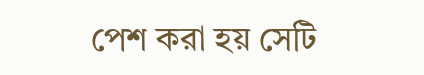পেশ করা হয় সেটি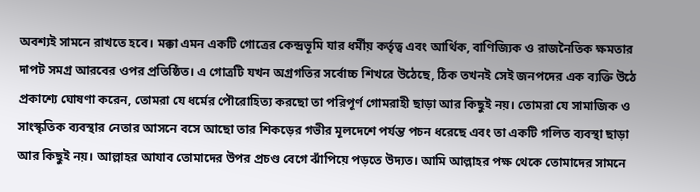অবশ্যই সামনে রাখতে হবে। মক্কা এমন একটি গোত্রের কেন্দ্রভূমি যার ধর্মীয় কর্তৃত্ব এবং আর্থিক, বাণিজ্যিক ও রাজনৈতিক ক্ষমতার দাপট সমগ্র আরবের ওপর প্রতিষ্ঠিত। এ গোত্রটি যখন অগ্রগতির সর্বোচ্চ শিখরে উঠেছে, ঠিক তখনই সেই জনপদের এক ব্যক্তি উঠে প্রকাশ্যে ঘোষণা করেন, তোমরা যে ধর্মের পৌরোহিত্য করছো তা পরিপূর্ণ গোমরাহী ছাড়া আর কিছুই নয়। তোমরা যে সামাজিক ও সাংস্কৃতিক ব্যবস্থার নেতার আসনে বসে আছো তার শিকড়ের গভীর মূলদেশে পর্যন্ত পচন ধরেছে এবং তা একটি গলিত ব্যবস্থা ছাড়া আর কিছুই নয়। আল্লাহর আযাব তোমাদের উপর প্রচণ্ড বেগে ঝাঁপিয়ে পড়তে উদ্যত। আমি আল্লাহর পক্ষ থেকে তোমাদের সামনে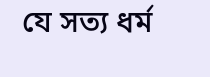যে সত্য ধর্ম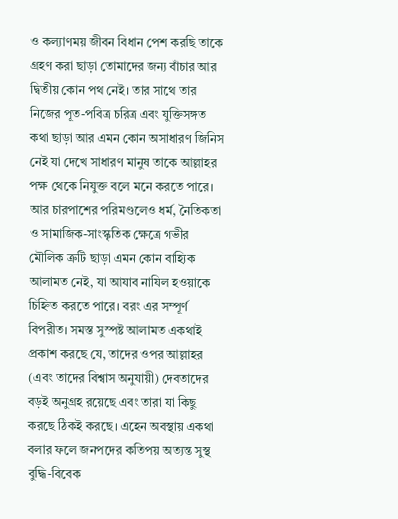ও কল্যাণময় জীবন বিধান পেশ করছি তাকে গ্রহণ করা ছাড়া তোমাদের জন্য বাঁচার আর দ্বিতীয় কোন পথ নেই। তার সাথে তার নিজের পূত-পবিত্র চরিত্র এবং যুক্তিসঙ্গত কথা ছাড়া আর এমন কোন অসাধারণ জিনিস নেই যা দেখে সাধারণ মানুষ তাকে আল্লাহর পক্ষ থেকে নিযুক্ত বলে মনে করতে পারে। আর চারপাশের পরিমণ্ডলেও ধর্ম, নৈতিকতা ও সামাজিক-সাংস্কৃতিক ক্ষেত্রে গভীর মৌলিক ত্রুটি ছাড়া এমন কোন বাহ্যিক আলামত নেই, যা আযাব নাযিল হওয়াকে চিহ্নিত করতে পারে। বরং এর সম্পূর্ণ বিপরীত। সমস্ত সুস্পষ্ট আলামত একথাই প্রকাশ করছে যে, তাদের ওপর আল্লাহর (এবং তাদের বিশ্বাস অনুযায়ী) দেবতাদের বড়ই অনুগ্রহ রয়েছে এবং তারা যা কিছু করছে ঠিকই করছে। এহেন অবস্থায় একথা বলার ফলে জনপদের কতিপয় অত্যন্ত সুস্থ বুদ্ধি-বিবেক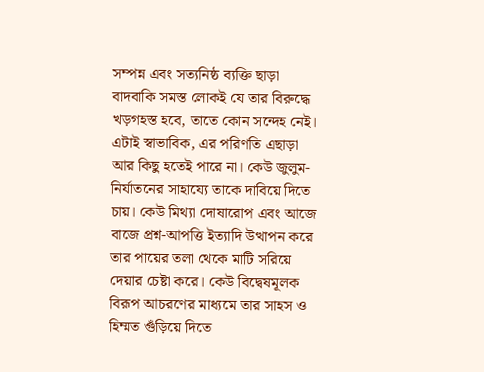সম্পন্ন এবং সত্যনিষ্ঠ ব্যক্তি ছাড়া বাদবাকি সমস্ত লোকই যে তার বিরুদ্ধে খড়গহস্ত হবে, তাতে কোন সন্দেহ নেই। এটাই স্বাভাবিক, এর পরিণতি এছাড়া আর কিছু হতেই পারে না। কেউ জুলুম-নির্যাতনের সাহায্যে তাকে দাবিয়ে দিতে চায়। কেউ মিথ্যা দোষারোপ এবং আজে বাজে প্রশ্ন-আপত্তি ইত্যাদি উত্থাপন করে তার পায়ের তলা থেকে মাটি সরিয়ে দেয়ার চেষ্টা করে। কেউ বিদ্বেষমূলক বিরূপ আচরণের মাধ্যমে তার সাহস ও হিম্মত গুঁড়িয়ে দিতে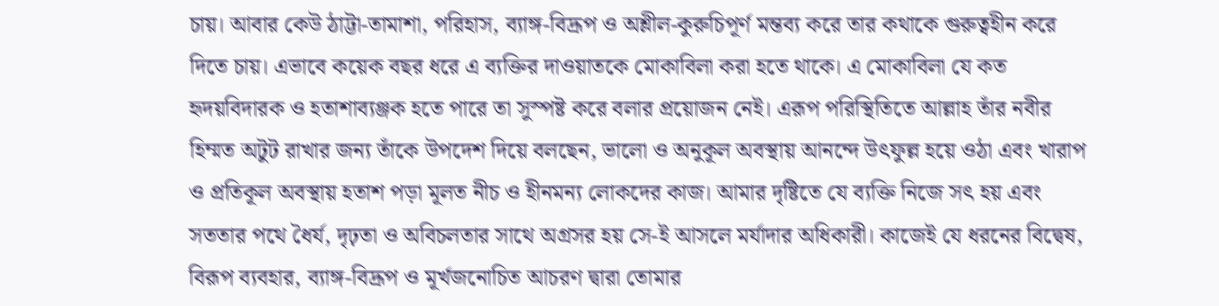চায়। আবার কেউ ঠাট্টা-তামাশা, পরিহাস, ব্যাঙ্গ-বিদ্রূপ ও অশ্লীল-কুরুচিপূর্ণ মন্তব্য করে তার কথাকে গুরুত্বহীন করে দিতে চায়। এভাবে কয়েক বছর ধরে এ ব্যক্তির দাওয়াতকে মোকাবিলা করা হতে থাকে। এ মোকাবিলা যে কত হৃদয়বিদারক ও হতাশাব্যঞ্জক হতে পারে তা সুস্পষ্ট করে বলার প্রয়োজন নেই। এরূপ পরিস্থিতিতে আল্লাহ তাঁর নবীর হিম্মত অটুট রাখার জন্য তাঁকে উপদেশ দিয়ে বলছেন, ভালো ও অনুকূল অবস্থায় আনন্দে উৎফুল্ল হয়ে ওঠা এবং খারাপ ও প্রতিকূল অবস্থায় হতাশ পড়া মূলত নীচ ও হীনমন্য লোকদের কাজ। আমার দৃষ্টিতে যে ব্যক্তি নিজে সৎ হয় এবং সততার পথে ধৈর্য, দৃঢ়তা ও অবিচলতার সাথে অগ্রসর হয় সে-ই আসলে মর্যাদার অধিকারী। কাজেই যে ধরনের বিদ্বেষ, বিরূপ ব্যবহার, ব্যাঙ্গ-বিদ্রূপ ও মূর্খজনোচিত আচরণ দ্বারা তোমার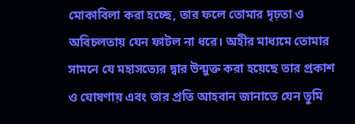মোকাবিলা করা হচ্ছে, তার ফলে তোমার দৃঢ়তা ও অবিচলতায় যেন ফাটল না ধরে। অহীর মাধ্যমে তোমার সামনে যে মহাসত্যের দ্বার উন্মুক্ত করা হয়েছে তার প্রকাশ ও ঘোষণায় এবং তার প্রতি আহবান জানাতে যেন তুমি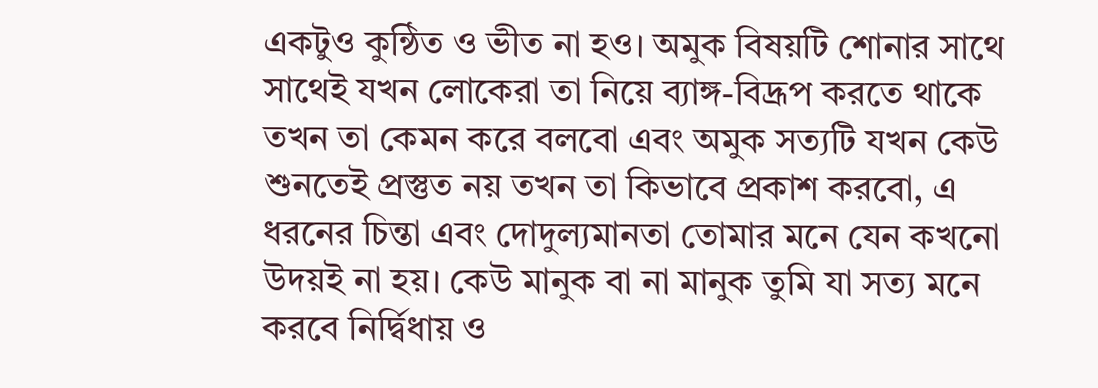একটুও কুন্ঠিত ও ভীত না হও। অমুক বিষয়টি শোনার সাথে সাথেই যখন লোকেরা তা নিয়ে ব্যাঙ্গ-বিদ্রূপ করতে থাকে তখন তা কেমন করে বলবো এবং অমুক সত্যটি যখন কেউ শুনতেই প্রস্তুত নয় তখন তা কিভাবে প্রকাশ করবো, এ ধরনের চিন্তা এবং দোদুল্যমানতা তোমার মনে যেন কখনো উদয়ই না হয়। কেউ মানুক বা না মানুক তুমি যা সত্য মনে করবে নির্দ্বিধায় ও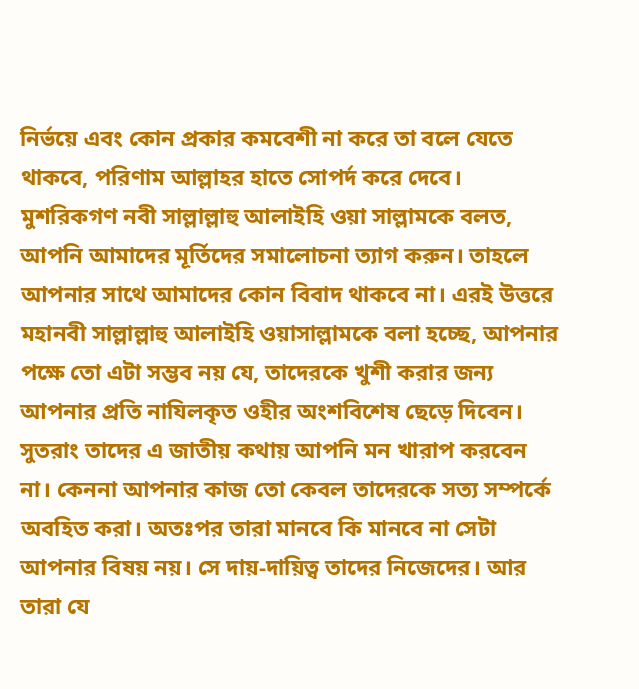নির্ভয়ে এবং কোন প্রকার কমবেশী না করে তা বলে যেতে থাকবে, পরিণাম আল্লাহর হাতে সোপর্দ করে দেবে।
মুশরিকগণ নবী সাল্লাল্লাহু আলাইহি ওয়া সাল্লামকে বলত, আপনি আমাদের মূর্তিদের সমালোচনা ত্যাগ করুন। তাহলে আপনার সাথে আমাদের কোন বিবাদ থাকবে না। এরই উত্তরে মহানবী সাল্লাল্লাহু আলাইহি ওয়াসাল্লামকে বলা হচ্ছে, আপনার পক্ষে তো এটা সম্ভব নয় যে, তাদেরকে খুশী করার জন্য আপনার প্রতি নাযিলকৃত ওহীর অংশবিশেষ ছেড়ে দিবেন। সুতরাং তাদের এ জাতীয় কথায় আপনি মন খারাপ করবেন না। কেননা আপনার কাজ তো কেবল তাদেরকে সত্য সম্পর্কে অবহিত করা। অতঃপর তারা মানবে কি মানবে না সেটা আপনার বিষয় নয়। সে দায়-দায়িত্ব তাদের নিজেদের। আর তারা যে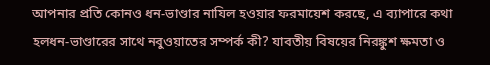আপনার প্রতি কোনও ধন-ভাণ্ডার নাযিল হওয়ার ফরমায়েশ করছে, এ ব্যাপারে কথা হলধন-ভাণ্ডারের সাথে নবুওয়াতের সম্পর্ক কী? যাবতীয় বিষয়ের নিরঙ্কুশ ক্ষমতা ও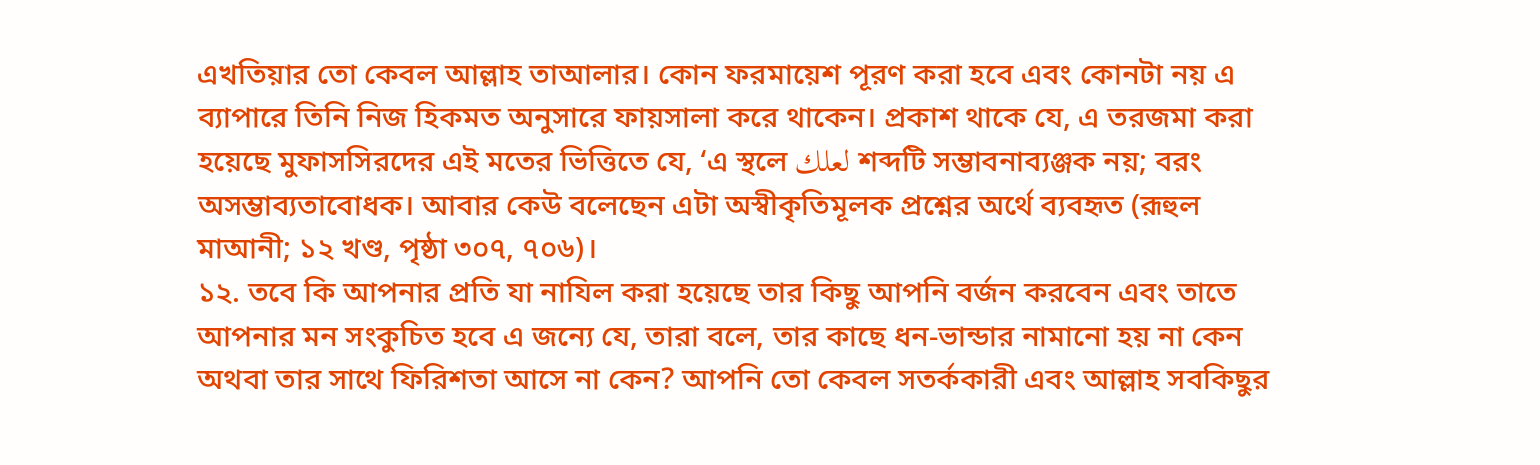এখতিয়ার তো কেবল আল্লাহ তাআলার। কোন ফরমায়েশ পূরণ করা হবে এবং কোনটা নয় এ ব্যাপারে তিনি নিজ হিকমত অনুসারে ফায়সালা করে থাকেন। প্রকাশ থাকে যে, এ তরজমা করা হয়েছে মুফাসসিরদের এই মতের ভিত্তিতে যে, ‘এ স্থলে لعلك শব্দটি সম্ভাবনাব্যঞ্জক নয়; বরং অসম্ভাব্যতাবোধক। আবার কেউ বলেছেন এটা অস্বীকৃতিমূলক প্রশ্নের অর্থে ব্যবহৃত (রূহুল মাআনী; ১২ খণ্ড, পৃষ্ঠা ৩০৭, ৭০৬)।
১২. তবে কি আপনার প্রতি যা নাযিল করা হয়েছে তার কিছু আপনি বর্জন করবেন এবং তাতে আপনার মন সংকুচিত হবে এ জন্যে যে, তারা বলে, তার কাছে ধন-ভান্ডার নামানো হয় না কেন অথবা তার সাথে ফিরিশতা আসে না কেন? আপনি তো কেবল সতর্ককারী এবং আল্লাহ সবকিছুর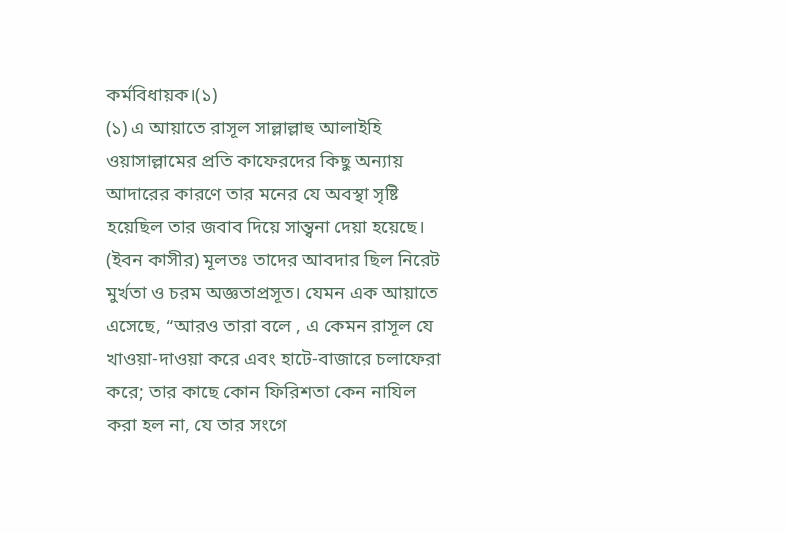কর্মবিধায়ক।(১)
(১) এ আয়াতে রাসূল সাল্লাল্লাহু আলাইহি ওয়াসাল্লামের প্রতি কাফেরদের কিছু অন্যায় আদারের কারণে তার মনের যে অবস্থা সৃষ্টি হয়েছিল তার জবাব দিয়ে সান্ত্বনা দেয়া হয়েছে। (ইবন কাসীর) মূলতঃ তাদের আবদার ছিল নিরেট মুর্খতা ও চরম অজ্ঞতাপ্রসূত। যেমন এক আয়াতে এসেছে, “আরও তারা বলে , এ কেমন রাসূল যে খাওয়া-দাওয়া করে এবং হাটে-বাজারে চলাফেরা করে; তার কাছে কোন ফিরিশতা কেন নাযিল করা হল না, যে তার সংগে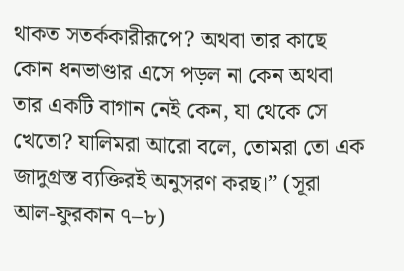থাকত সতর্ককারীরূপে? অথবা তার কাছে কোন ধনভাণ্ডার এসে পড়ল না কেন অথবা তার একটি বাগান নেই কেন, যা থেকে সে খেতো? যালিমরা আরো বলে, তোমরা তো এক জাদুগ্রস্ত ব্যক্তিরই অনুসরণ করছ।” (সূরা আল-ফুরকান ৭–৮)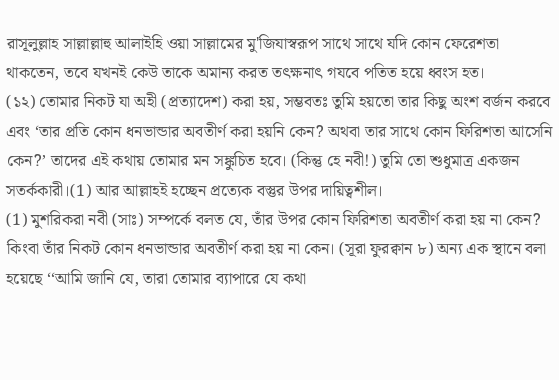রাসূলুল্লাহ সাল্লাল্লাহু আলাইহি ওয়া সাল্লামের মু'জিযাস্বরূপ সাথে সাথে যদি কোন ফেরেশতা থাকতেন, তবে যখনই কেউ তাকে অমান্য করত তৎক্ষনাৎ গযবে পতিত হয়ে ধ্বংস হত।
(১২) তোমার নিকট যা অহী (প্রত্যাদেশ) করা হয়, সম্ভবতঃ তুমি হয়তো তার কিছু অংশ বর্জন করবে এবং ‘তার প্রতি কোন ধনভান্ডার অবতীর্ণ করা হয়নি কেন? অথবা তার সাথে কোন ফিরিশতা আসেনি কেন?’ তাদের এই কথায় তোমার মন সঙ্কুচিত হবে। (কিন্তু হে নবী!) তুমি তো শুধুমাত্র একজন সতর্ককারী।(1) আর আল্লাহই হচ্ছেন প্রত্যেক বস্তুর উপর দায়িত্বশীল।
(1) মুশরিকরা নবী (সাঃ) সম্পর্কে বলত যে, তাঁর উপর কোন ফিরিশতা অবতীর্ণ করা হয় না কেন? কিংবা তাঁর নিকট কোন ধনভান্ডার অবতীর্ণ করা হয় না কেন। (সূরা ফুরক্বান ৮) অন্য এক স্থানে বলা হয়েছে ‘‘আমি জানি যে, তারা তোমার ব্যাপারে যে কথা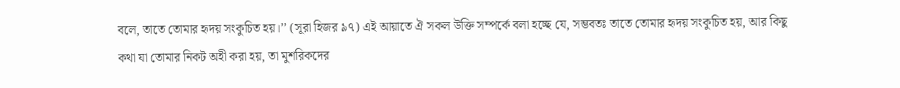বলে, তাতে তোমার হৃদয় সংকুচিত হয়।’’ (সূরা হিজর ৯৭) এই আয়াতে ঐ সকল উক্তি সম্পর্কে বলা হচ্ছে যে, সম্ভবতঃ তাতে তোমার হৃদয় সংকুচিত হয়, আর কিছু কথা যা তোমার নিকট অহী করা হয়, তা মুশরিকদের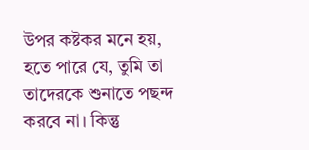উপর কষ্টকর মনে হয়, হতে পারে যে, তুমি তা তাদেরকে শুনাতে পছন্দ করবে না। কিন্তু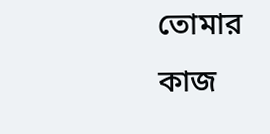তোমার কাজ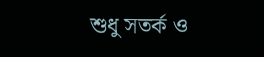শুধু সতর্ক ও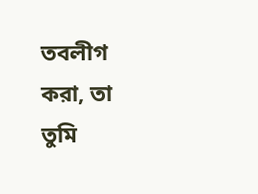তবলীগ করা, তা তুমি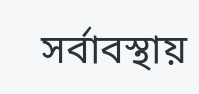সর্বাবস্থায়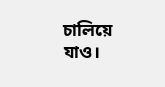চালিয়ে যাও।